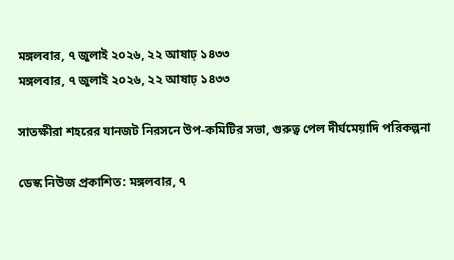মঙ্গলবার, ৭ জুলাই ২০২৬, ২২ আষাঢ় ১৪৩৩
মঙ্গলবার, ৭ জুলাই ২০২৬, ২২ আষাঢ় ১৪৩৩

সাতক্ষীরা শহরের যানজট নিরসনে উপ-কমিটির সভা, গুরুত্ব পেল দীর্ঘমেয়াদি পরিকল্পনা

ডেস্ক নিউজ প্রকাশিত: মঙ্গলবার, ৭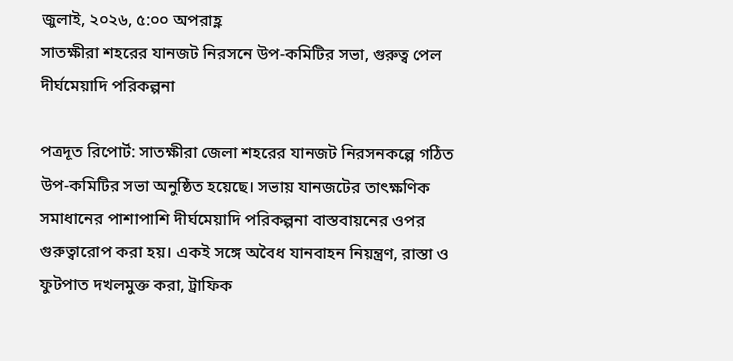জুলাই, ২০২৬, ৫:০০ অপরাহ্ণ
সাতক্ষীরা শহরের যানজট নিরসনে উপ-কমিটির সভা, গুরুত্ব পেল দীর্ঘমেয়াদি পরিকল্পনা

পত্রদূত রিপোর্ট: সাতক্ষীরা জেলা শহরের যানজট নিরসনকল্পে গঠিত উপ-কমিটির সভা অনুষ্ঠিত হয়েছে। সভায় যানজটের তাৎক্ষণিক সমাধানের পাশাপাশি দীর্ঘমেয়াদি পরিকল্পনা বাস্তবায়নের ওপর গুরুত্বারোপ করা হয়। একই সঙ্গে অবৈধ যানবাহন নিয়ন্ত্রণ, রাস্তা ও ফুটপাত দখলমুক্ত করা, ট্রাফিক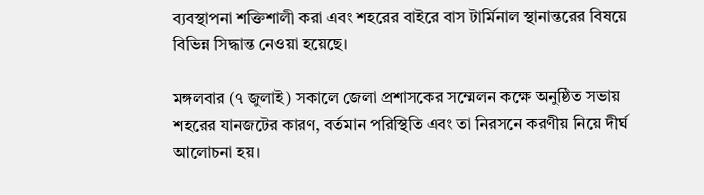ব্যবস্থাপনা শক্তিশালী করা এবং শহরের বাইরে বাস টার্মিনাল স্থানান্তরের বিষয়ে বিভিন্ন সিদ্ধান্ত নেওয়া হয়েছে।

মঙ্গলবার (৭ জুলাই) সকালে জেলা প্রশাসকের সম্মেলন কক্ষে অনুষ্ঠিত সভায় শহরের যানজটের কারণ, বর্তমান পরিস্থিতি এবং তা নিরসনে করণীয় নিয়ে দীর্ঘ আলোচনা হয়।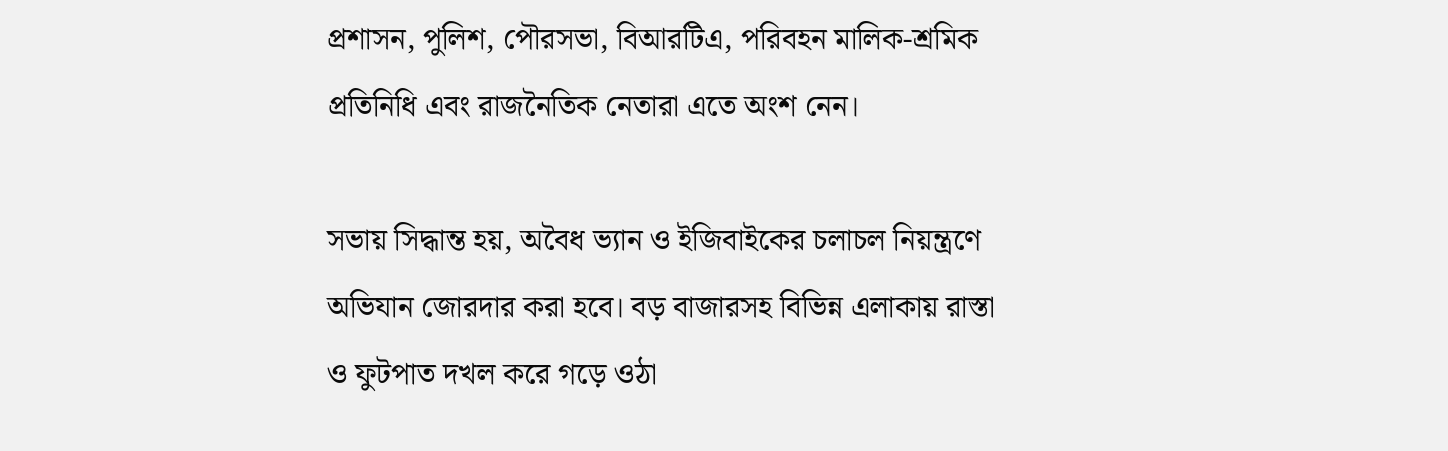প্রশাসন, পুলিশ, পৌরসভা, বিআরটিএ, পরিবহন মালিক-শ্রমিক প্রতিনিধি এবং রাজনৈতিক নেতারা এতে অংশ নেন।

সভায় সিদ্ধান্ত হয়, অবৈধ ভ্যান ও ইজিবাইকের চলাচল নিয়ন্ত্রণে অভিযান জোরদার করা হবে। বড় বাজারসহ বিভিন্ন এলাকায় রাস্তা ও ফুটপাত দখল করে গড়ে ওঠা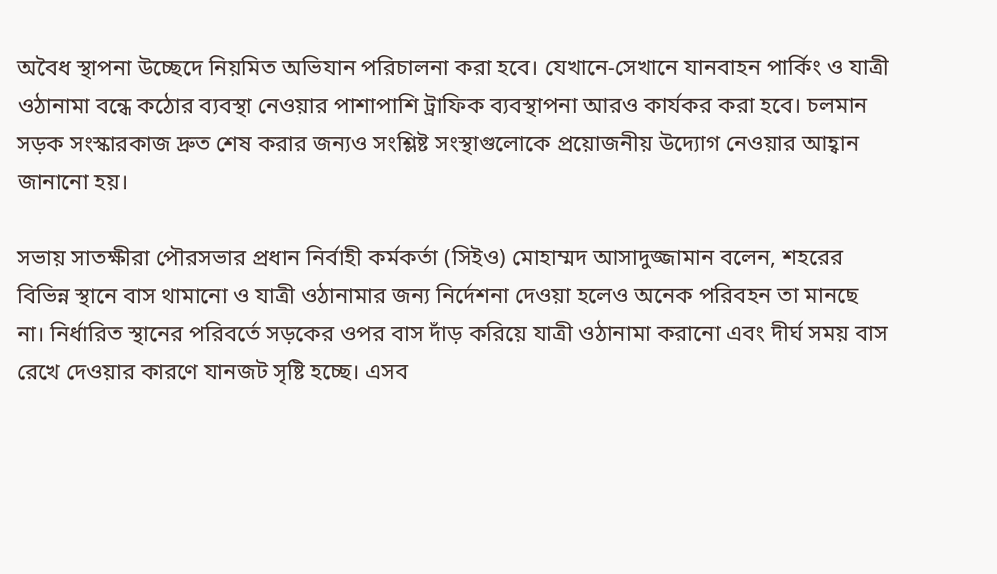অবৈধ স্থাপনা উচ্ছেদে নিয়মিত অভিযান পরিচালনা করা হবে। যেখানে-সেখানে যানবাহন পার্কিং ও যাত্রী ওঠানামা বন্ধে কঠোর ব্যবস্থা নেওয়ার পাশাপাশি ট্রাফিক ব্যবস্থাপনা আরও কার্যকর করা হবে। চলমান সড়ক সংস্কারকাজ দ্রুত শেষ করার জন্যও সংশ্লিষ্ট সংস্থাগুলোকে প্রয়োজনীয় উদ্যোগ নেওয়ার আহ্বান জানানো হয়।

সভায় সাতক্ষীরা পৌরসভার প্রধান নির্বাহী কর্মকর্তা (সিইও) মোহাম্মদ আসাদুজ্জামান বলেন, শহরের বিভিন্ন স্থানে বাস থামানো ও যাত্রী ওঠানামার জন্য নির্দেশনা দেওয়া হলেও অনেক পরিবহন তা মানছে না। নির্ধারিত স্থানের পরিবর্তে সড়কের ওপর বাস দাঁড় করিয়ে যাত্রী ওঠানামা করানো এবং দীর্ঘ সময় বাস রেখে দেওয়ার কারণে যানজট সৃষ্টি হচ্ছে। এসব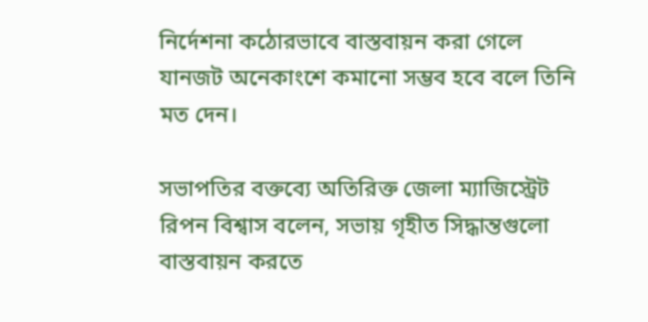নির্দেশনা কঠোরভাবে বাস্তবায়ন করা গেলে যানজট অনেকাংশে কমানো সম্ভব হবে বলে তিনি মত দেন।

সভাপতির বক্তব্যে অতিরিক্ত জেলা ম্যাজিস্ট্রেট রিপন বিশ্বাস বলেন, সভায় গৃহীত সিদ্ধান্তগুলো বাস্তবায়ন করতে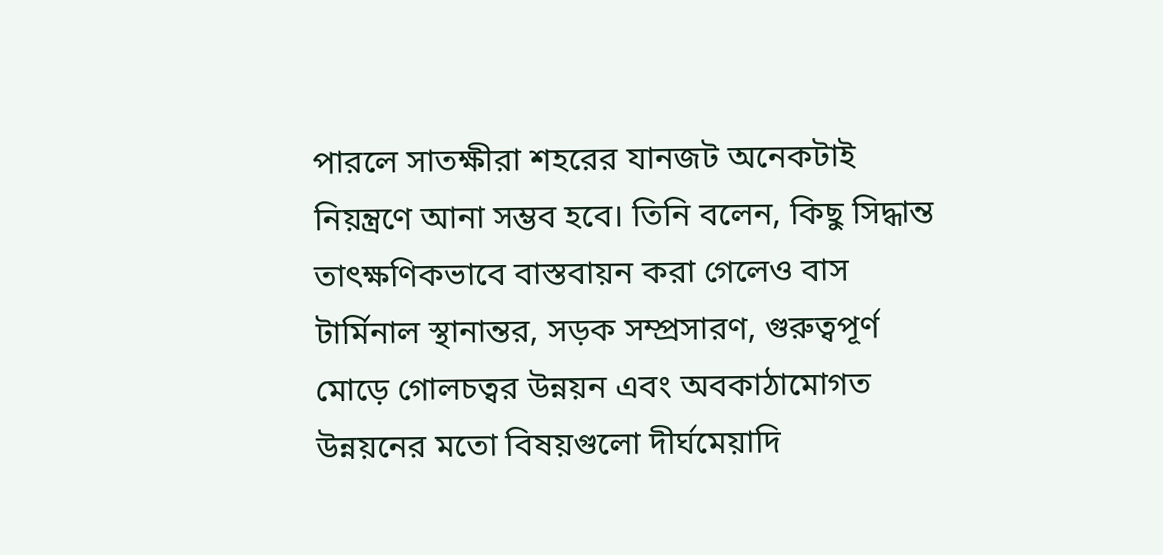পারলে সাতক্ষীরা শহরের যানজট অনেকটাই নিয়ন্ত্রণে আনা সম্ভব হবে। তিনি বলেন, কিছু সিদ্ধান্ত তাৎক্ষণিকভাবে বাস্তবায়ন করা গেলেও বাস টার্মিনাল স্থানান্তর, সড়ক সম্প্রসারণ, গুরুত্বপূর্ণ মোড়ে গোলচত্বর উন্নয়ন এবং অবকাঠামোগত উন্নয়নের মতো বিষয়গুলো দীর্ঘমেয়াদি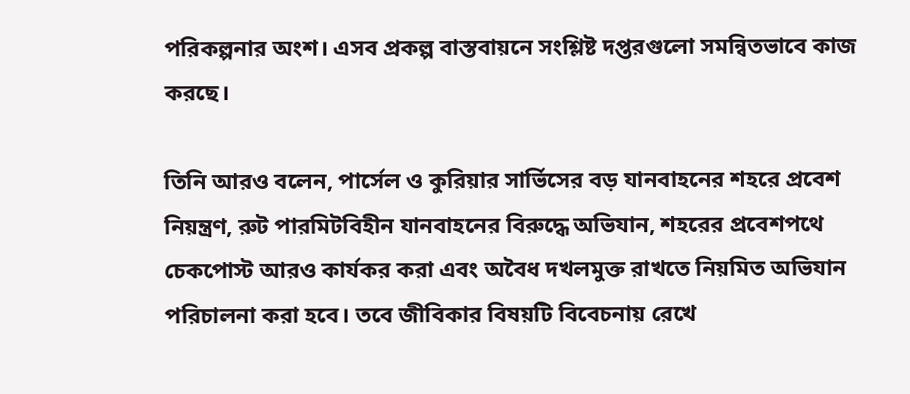পরিকল্পনার অংশ। এসব প্রকল্প বাস্তবায়নে সংশ্লিষ্ট দপ্তরগুলো সমন্বিতভাবে কাজ করছে।

তিনি আরও বলেন, পার্সেল ও কুরিয়ার সার্ভিসের বড় যানবাহনের শহরে প্রবেশ নিয়ন্ত্রণ, রুট পারমিটবিহীন যানবাহনের বিরুদ্ধে অভিযান, শহরের প্রবেশপথে চেকপোস্ট আরও কার্যকর করা এবং অবৈধ দখলমুক্ত রাখতে নিয়মিত অভিযান পরিচালনা করা হবে। তবে জীবিকার বিষয়টি বিবেচনায় রেখে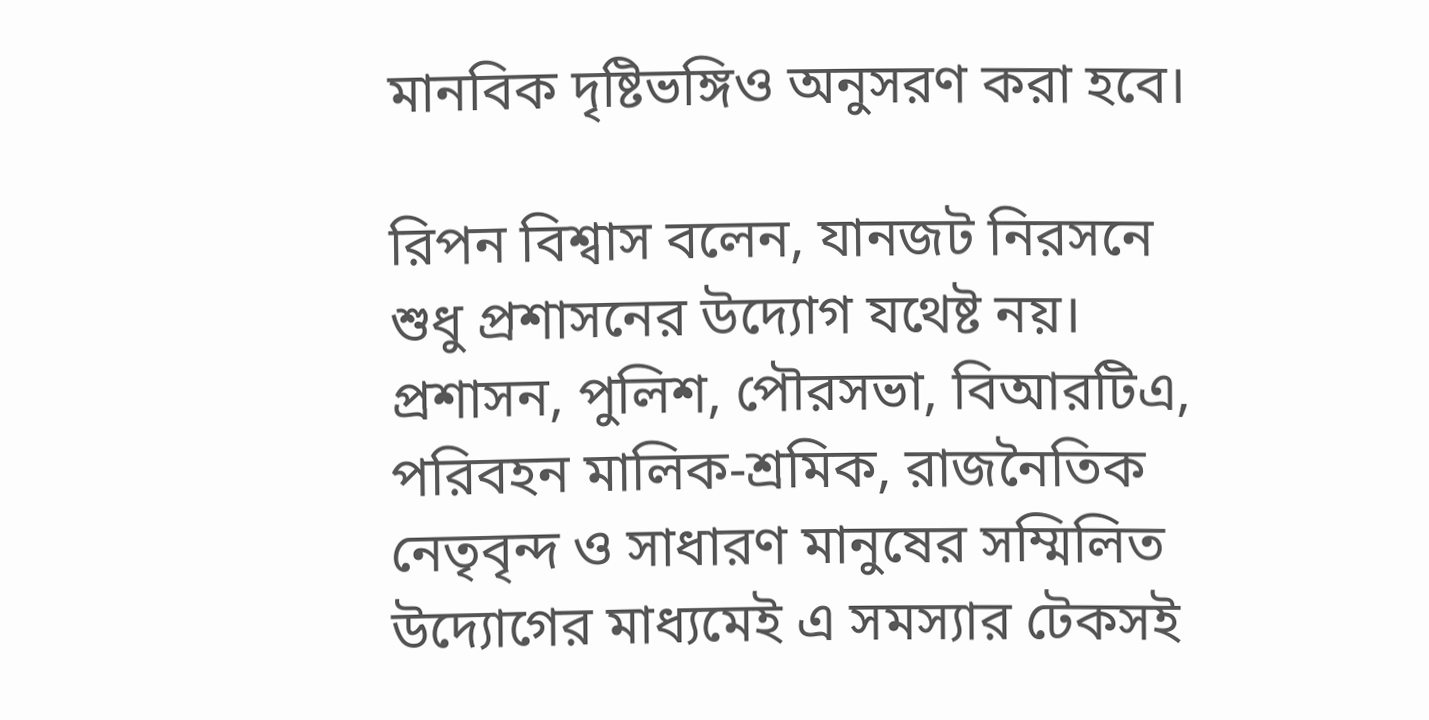মানবিক দৃষ্টিভঙ্গিও অনুসরণ করা হবে।

রিপন বিশ্বাস বলেন, যানজট নিরসনে শুধু প্রশাসনের উদ্যোগ যথেষ্ট নয়। প্রশাসন, পুলিশ, পৌরসভা, বিআরটিএ, পরিবহন মালিক-শ্রমিক, রাজনৈতিক নেতৃবৃন্দ ও সাধারণ মানুষের সম্মিলিত উদ্যোগের মাধ্যমেই এ সমস্যার টেকসই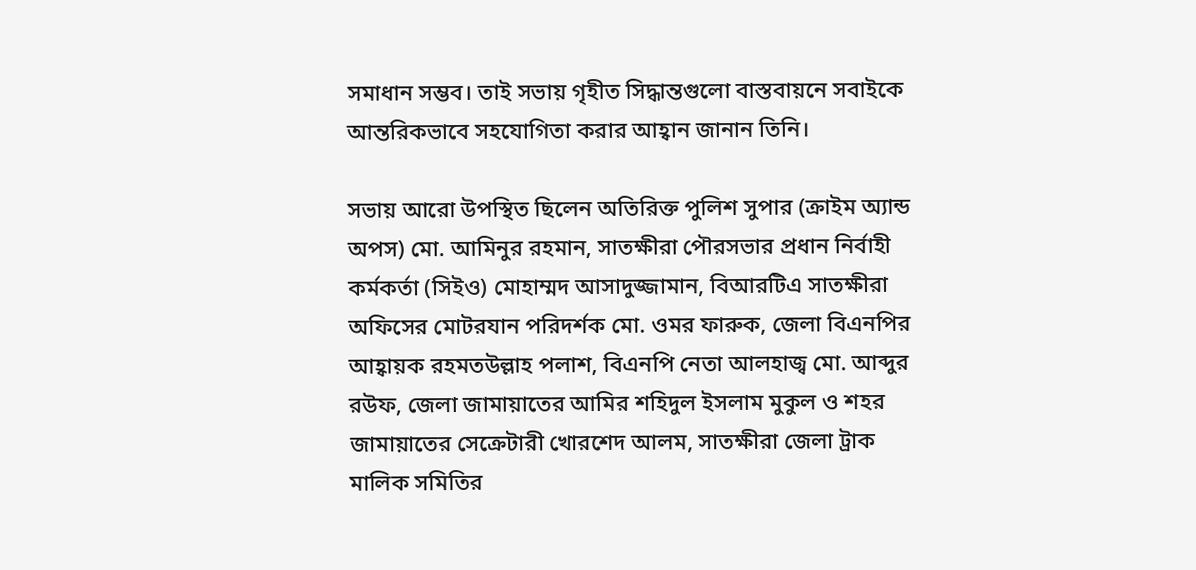সমাধান সম্ভব। তাই সভায় গৃহীত সিদ্ধান্তগুলো বাস্তবায়নে সবাইকে আন্তরিকভাবে সহযোগিতা করার আহ্বান জানান তিনি।

সভায় আরো উপস্থিত ছিলেন অতিরিক্ত পুলিশ সুপার (ক্রাইম অ্যান্ড অপস) মো. আমিনুর রহমান, সাতক্ষীরা পৌরসভার প্রধান নির্বাহী কর্মকর্তা (সিইও) মোহাম্মদ আসাদুজ্জামান, বিআরটিএ সাতক্ষীরা অফিসের মোটরযান পরিদর্শক মো. ওমর ফারুক, জেলা বিএনপির আহ্বায়ক রহমতউল্লাহ পলাশ, বিএনপি নেতা আলহাজ্ব মো. আব্দুর রউফ, জেলা জামায়াতের আমির শহিদুল ইসলাম মুকুল ও শহর জামায়াতের সেক্রেটারী খোরশেদ আলম, সাতক্ষীরা জেলা ট্রাক মালিক সমিতির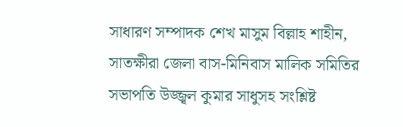সাধারণ সম্পাদক শেখ মাসুম বিল্লাহ শাহীন, সাতক্ষীরা জেলা বাস-মিনিবাস মালিক সমিতির সভাপতি উজ্জ্বল কুমার সাধুসহ সংশ্লিষ্ট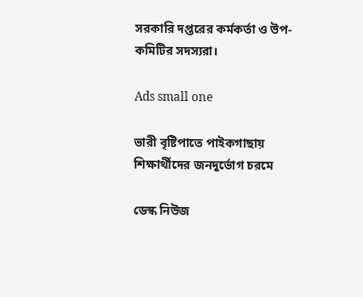সরকারি দপ্তরের কর্মকর্তা ও উপ-কমিটির সদস্যরা।

Ads small one

ভারী বৃষ্টিপাতে পাইকগাছায় শিক্ষার্থীদের জনদুর্ভোগ চরমে

ডেস্ক নিউজ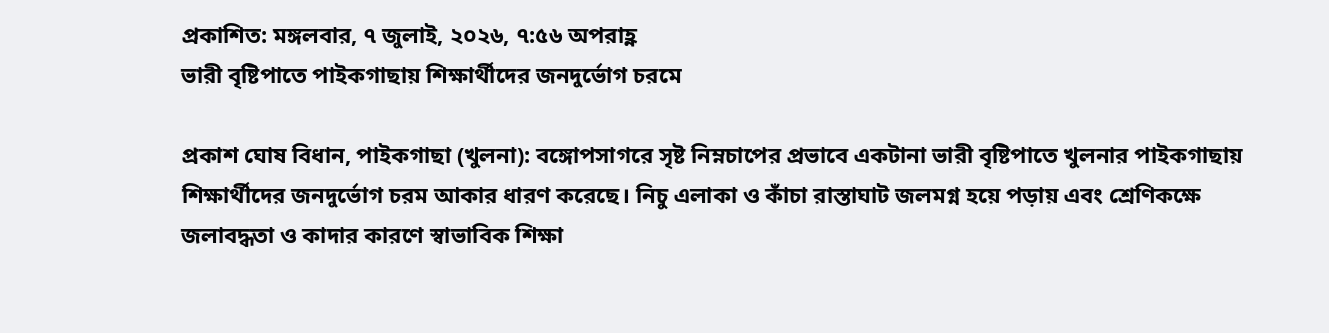প্রকাশিত: মঙ্গলবার, ৭ জুলাই, ২০২৬, ৭:৫৬ অপরাহ্ণ
ভারী বৃষ্টিপাতে পাইকগাছায় শিক্ষার্থীদের জনদুর্ভোগ চরমে

প্রকাশ ঘোষ বিধান, পাইকগাছা (খুলনা): বঙ্গোপসাগরে সৃষ্ট নিম্নচাপের প্রভাবে একটানা ভারী বৃষ্টিপাতে খুলনার পাইকগাছায় শিক্ষার্থীদের জনদুর্ভোগ চরম আকার ধারণ করেছে। নিচু এলাকা ও কাঁচা রাস্তাঘাট জলমগ্ন হয়ে পড়ায় এবং শ্রেণিকক্ষে জলাবদ্ধতা ও কাদার কারণে স্বাভাবিক শিক্ষা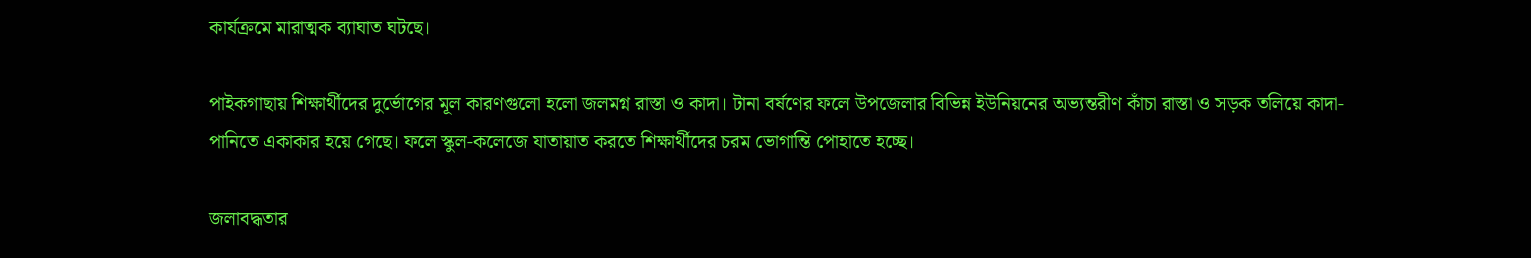কার্যক্রমে মারাত্মক ব্যাঘাত ঘটছে।

পাইকগাছায় শিক্ষার্থীদের দুর্ভোগের মূল কারণগুলো হলো জলমগ্ন রাস্তা ও কাদা। টানা বর্ষণের ফলে উপজেলার বিভিন্ন ইউনিয়নের অভ্যন্তরীণ কাঁচা রাস্তা ও সড়ক তলিয়ে কাদা-পানিতে একাকার হয়ে গেছে। ফলে স্কুল-কলেজে যাতায়াত করতে শিক্ষার্থীদের চরম ভোগান্তি পোহাতে হচ্ছে।

জলাবদ্ধতার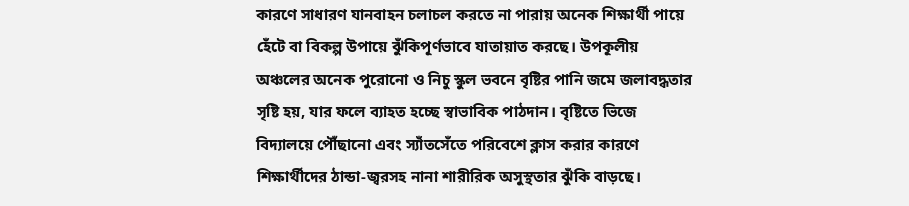কারণে সাধারণ যানবাহন চলাচল করতে না পারায় অনেক শিক্ষার্থী পায়ে হেঁটে বা বিকল্প উপায়ে ঝুঁকিপূর্ণভাবে যাতায়াত করছে। উপকূলীয় অঞ্চলের অনেক পুরোনো ও নিচু স্কুল ভবনে বৃষ্টির পানি জমে জলাবদ্ধতার সৃষ্টি হয়, যার ফলে ব্যাহত হচ্ছে স্বাভাবিক পাঠদান। বৃষ্টিতে ভিজে বিদ্যালয়ে পৌঁছানো এবং স্যাঁতসেঁতে পরিবেশে ক্লাস করার কারণে শিক্ষার্থীদের ঠান্ডা-জ্বরসহ নানা শারীরিক অসুস্থতার ঝুঁকি বাড়ছে।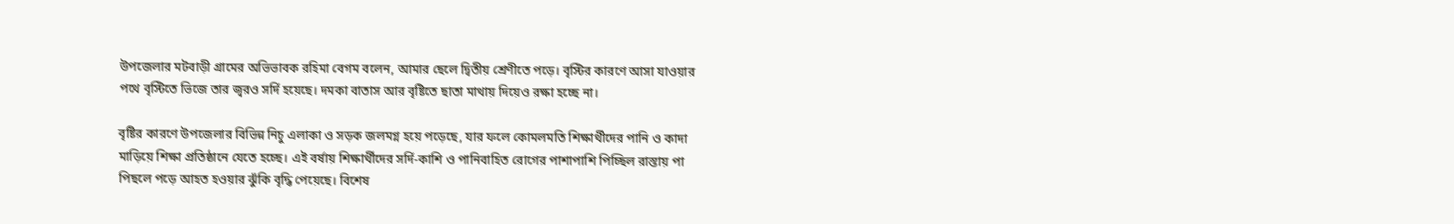উপজেলার মটবাড়ী গ্রামের অভিভাবক রহিমা বেগম বলেন, আমার ছেলে দ্বিতীয় শ্রেণীতে পড়ে। বৃস্টির কারণে আসা যাওয়ার পথে বৃস্টিতে ভিজে তার জ্বরও সর্দি হয়েছে। দমকা বাতাস আর বৃষ্টিতে ছাতা মাথায় দিয়েও রক্ষা হচ্ছে না।

বৃষ্টির কারণে উপজেলার বিভিন্ন নিচু এলাকা ও সড়ক জলমগ্ন হয়ে পড়েছে, যার ফলে কোমলমতি শিক্ষার্থীদের পানি ও কাদা মাড়িয়ে শিক্ষা প্রতিষ্ঠানে যেতে হচ্ছে। এই বর্ষায় শিক্ষার্থীদের সর্দি-কাশি ও পানিবাহিত রোগের পাশাপাশি পিচ্ছিল রাস্তায় পা পিছলে পড়ে আহত হওয়ার ঝুঁকি বৃদ্ধি পেয়েছে। বিশেষ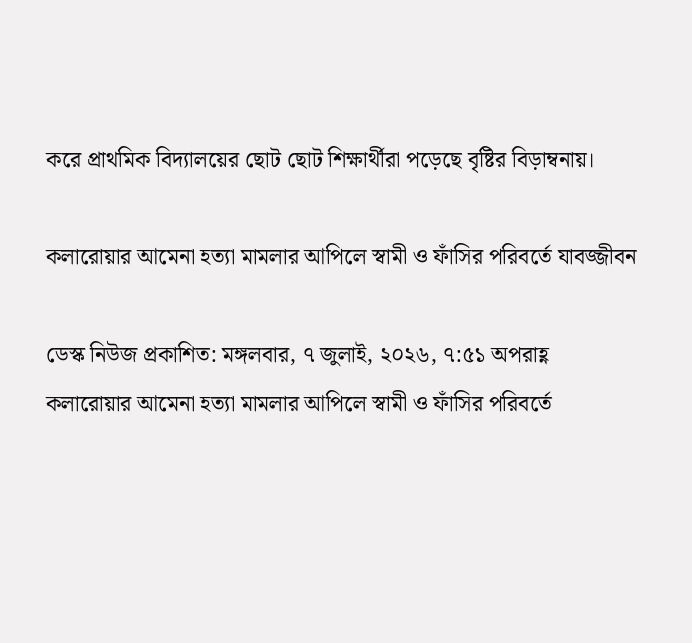করে প্রাথমিক বিদ্যালয়ের ছোট ছোট শিক্ষার্থীরা পড়েছে বৃষ্টির বিড়াম্বনায়।

কলারোয়ার আমেনা হত্যা মামলার আপিলে স্বামী ও ফাঁসির পরিবর্তে যাবজ্জীবন

ডেস্ক নিউজ প্রকাশিত: মঙ্গলবার, ৭ জুলাই, ২০২৬, ৭:৫১ অপরাহ্ণ
কলারোয়ার আমেনা হত্যা মামলার আপিলে স্বামী ও ফাঁসির পরিবর্তে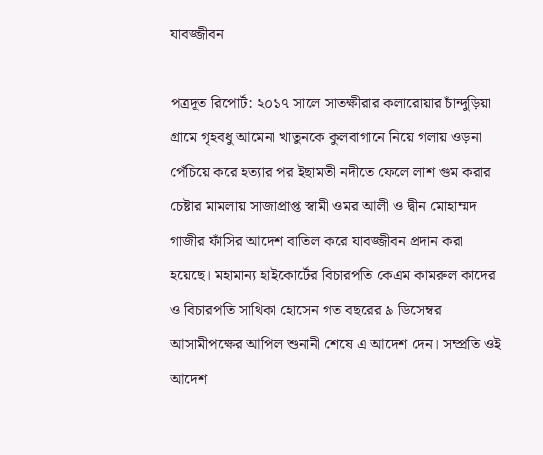যাবজ্জীবন

পত্রদূত রিপোর্ট: ২০১৭ সালে সাতক্ষীরার কলারোয়ার চাঁন্দুড়িয়া গ্রামে গৃহবধু আমেনা খাতুনকে কুলবাগানে নিয়ে গলায় ওড়না পেঁচিয়ে করে হত্যার পর ইছামতী নদীতে ফেলে লাশ গুম করার চেষ্টার মামলায় সাজাপ্রাপ্ত স্বামী ওমর আলী ও দ্বীন মোহাম্মদ গাজীর ফাঁসির আদেশ বাতিল করে যাবজ্জীবন প্রদান করা হয়েছে। মহামান্য হাইকোর্টের বিচারপতি কেএম কামরুল কাদের ও বিচারপতি সাথিকা হোসেন গত বছরের ৯ ডিসেম্বর আসামীপক্ষের আপিল শুনানী শেষে এ আদেশ দেন। সম্প্রতি ওই আদেশ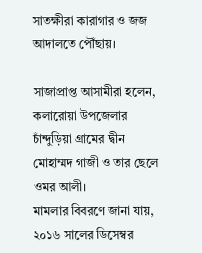সাতক্ষীরা কারাগার ও জজ আদালতে পৌঁছায়।

সাজাপ্রাপ্ত আসামীরা হলেন, কলারোয়া উপজেলার চাঁন্দুড়িয়া গ্রামের দ্বীন মোহাম্মদ গাজী ও তার ছেলে ওমর আলী।
মামলার বিবরণে জানা যায়, ২০১৬ সালের ডিসেম্বর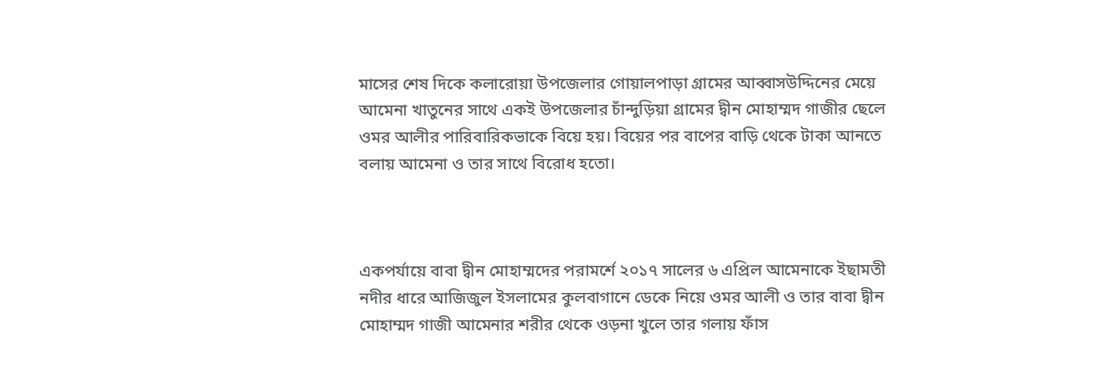মাসের শেষ দিকে কলারোয়া উপজেলার গোয়ালপাড়া গ্রামের আব্বাসউদ্দিনের মেয়ে আমেনা খাতুনের সাথে একই উপজেলার চাঁন্দুড়িয়া গ্রামের দ্বীন মোহাম্মদ গাজীর ছেলে ওমর আলীর পারিবারিকভাকে বিয়ে হয়। বিয়ের পর বাপের বাড়ি থেকে টাকা আনতে বলায় আমেনা ও তার সাথে বিরোধ হতো।



একপর্যায়ে বাবা দ্বীন মোহাম্মদের পরামর্শে ২০১৭ সালের ৬ এপ্রিল আমেনাকে ইছামতী নদীর ধারে আজিজুল ইসলামের কুলবাগানে ডেকে নিয়ে ওমর আলী ও তার বাবা দ্বীন মোহাম্মদ গাজী আমেনার শরীর থেকে ওড়না খুলে তার গলায় ফাঁস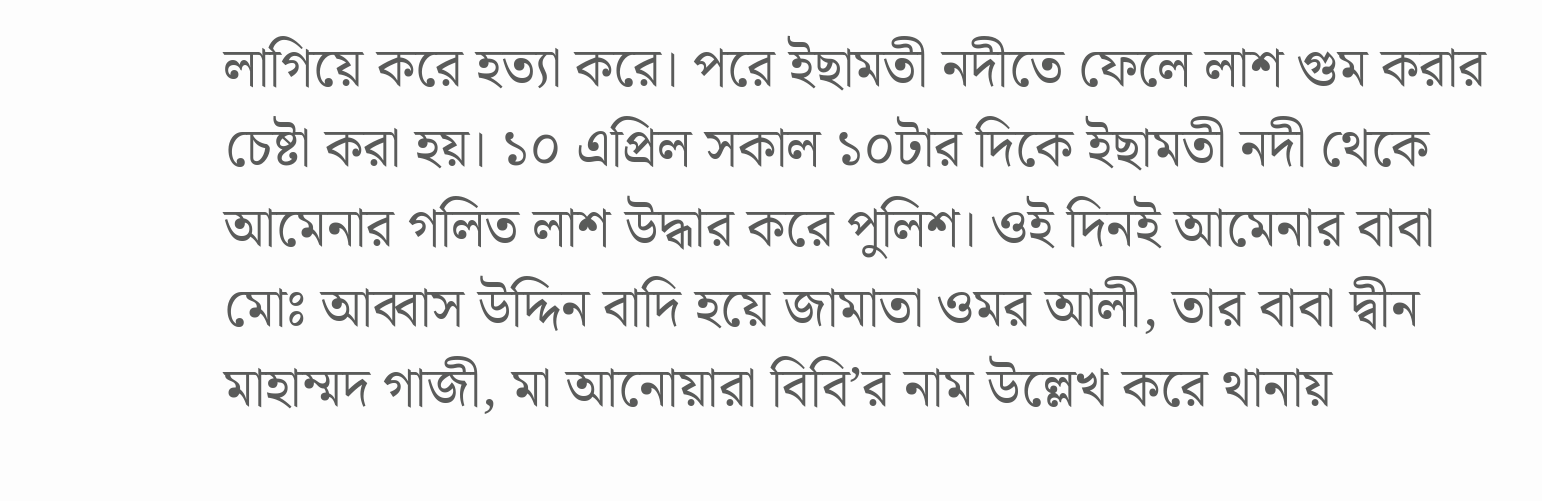লাগিয়ে করে হত্যা করে। পরে ইছামতী নদীতে ফেলে লাশ গুম করার চেষ্টা করা হয়। ১০ এপ্রিল সকাল ১০টার দিকে ইছামতী নদী থেকে আমেনার গলিত লাশ উদ্ধার করে পুলিশ। ওই দিনই আমেনার বাবা মোঃ আব্বাস উদ্দিন বাদি হয়ে জামাতা ওমর আলী, তার বাবা দ্বীন মাহাম্মদ গাজী, মা আনোয়ারা বিবি’র নাম উল্লেখ করে থানায়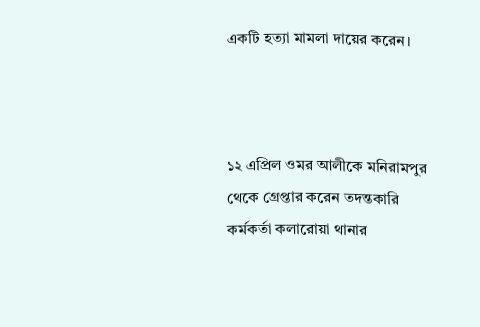একটি হত্যা মামলা দায়ের করেন।



১২ এপ্রিল ওমর আলীকে মনিরামপুর থেকে গ্রেপ্তার করেন তদন্তকারি কর্মকর্তা কলারোয়া থানার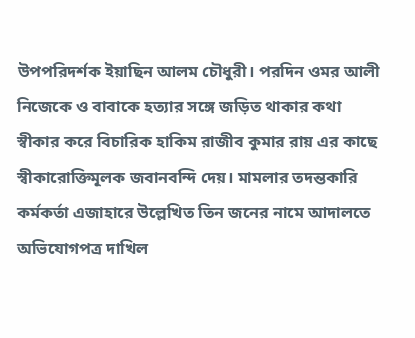উপপরিদর্শক ইয়াছিন আলম চৌধুরী। পরদিন ওমর আলী নিজেকে ও বাবাকে হত্যার সঙ্গে জড়িত থাকার কথা স্বীকার করে বিচারিক হাকিম রাজীব কুমার রায় এর কাছে স্বীকারোক্তিমূলক জবানবন্দি দেয়। মামলার তদন্তকারি কর্মকর্তা এজাহারে উল্লেখিত তিন জনের নামে আদালতে অভিযোগপত্র দাখিল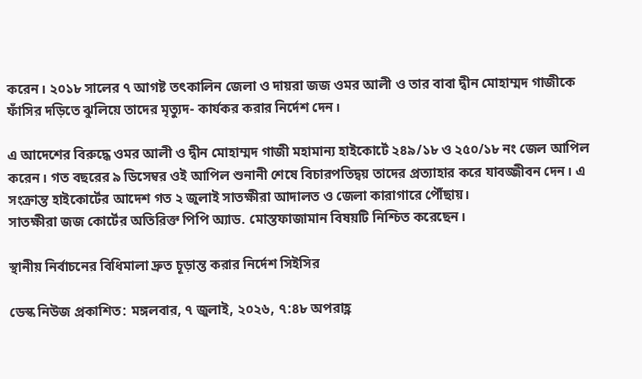করেন। ২০১৮ সালের ৭ আগষ্ট তৎকালিন জেলা ও দায়রা জজ ওমর আলী ও তার বাবা দ্বীন মোহাম্মদ গাজীকে ফাঁসির দড়িতে ঝুলিয়ে তাদের মৃত্যুদ- কার্যকর করার নির্দেশ দেন।

এ আদেশের বিরুদ্ধে ওমর আলী ও দ্বীন মোহাম্মদ গাজী মহামান্য হাইকোর্টে ২৪৯/১৮ ও ২৫০/১৮ নং জেল আপিল করেন। গত বছরের ৯ ডিসেম্বর ওই আপিল শুনানী শেষে বিচারপতিদ্বয় তাদের প্রত্যাহার করে যাবজ্জীবন দেন। এ সংক্রান্ত হাইকোর্টের আদেশ গত ২ জুলাই সাতক্ষীরা আদালত ও জেলা কারাগারে পৌঁছায়।
সাতক্ষীরা জজ কোর্টের অতিরিক্ত পিপি অ্যাড. মোস্তফাজামান বিষয়টি নিশ্চিত করেছেন।

স্থানীয় নির্বাচনের বিধিমালা দ্রুত চূড়ান্ত করার নির্দেশ সিইসির

ডেস্ক নিউজ প্রকাশিত: মঙ্গলবার, ৭ জুলাই, ২০২৬, ৭:৪৮ অপরাহ্ণ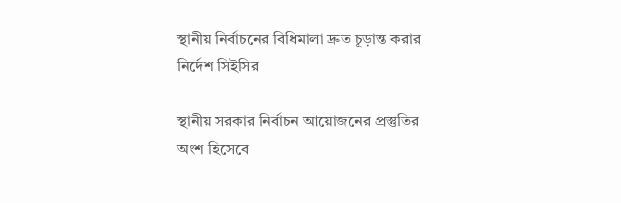স্থানীয় নির্বাচনের বিধিমালা দ্রুত চূড়ান্ত করার নির্দেশ সিইসির

স্থানীয় সরকার নির্বাচন আয়োজনের প্রস্তুতির অংশ হিসেবে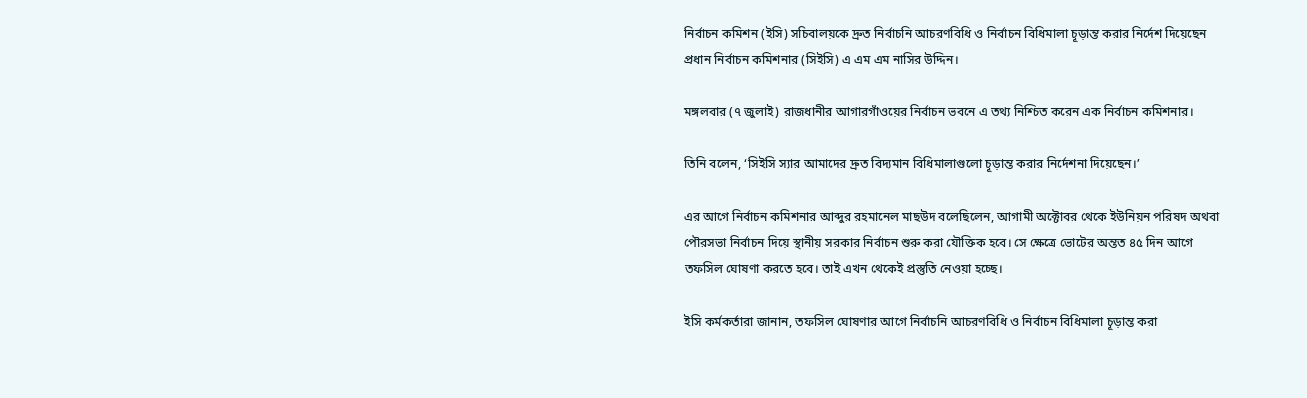নির্বাচন কমিশন (ইসি) সচিবালয়কে দ্রুত নির্বাচনি আচরণবিধি ও নির্বাচন বিধিমালা চূড়ান্ত করার নির্দেশ দিয়েছেন প্রধান নির্বাচন কমিশনার (সিইসি) এ এম এম নাসির উদ্দিন।

মঙ্গলবার (৭ জুলাই) রাজধানীর আগারগাঁওয়ের নির্বাচন ভবনে এ তথ্য নিশ্চিত করেন এক নির্বাচন কমিশনার।

তিনি বলেন, ‘সিইসি স্যার আমাদের দ্রুত বিদ্যমান বিধিমালাগুলো চূড়ান্ত করার নির্দেশনা দিয়েছেন।’

এর আগে নির্বাচন কমিশনার আব্দুর রহমানেল মাছউদ বলেছিলেন, আগামী অক্টোবর থেকে ইউনিয়ন পরিষদ অথবা পৌরসভা নির্বাচন দিয়ে স্থানীয় সরকার নির্বাচন শুরু করা যৌক্তিক হবে। সে ক্ষেত্রে ভোটের অন্তত ৪৫ দিন আগে তফসিল ঘোষণা করতে হবে। তাই এখন থেকেই প্রস্তুতি নেওয়া হচ্ছে।

ইসি কর্মকর্তারা জানান, তফসিল ঘোষণার আগে নির্বাচনি আচরণবিধি ও নির্বাচন বিধিমালা চূড়ান্ত করা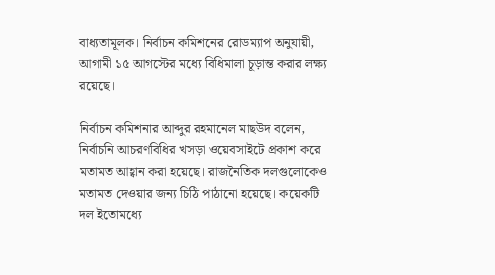বাধ্যতামূলক। নির্বাচন কমিশনের রোডম্যাপ অনুযায়ী, আগামী ১৫ আগস্টের মধ্যে বিধিমালা চূড়ান্ত করার লক্ষ্য রয়েছে।

নির্বাচন কমিশনার আব্দুর রহমানেল মাছউদ বলেন, নির্বাচনি আচরণবিধির খসড়া ওয়েবসাইটে প্রকাশ করে মতামত আহ্বান করা হয়েছে। রাজনৈতিক দলগুলোকেও মতামত দেওয়ার জন্য চিঠি পাঠানো হয়েছে। কয়েকটি দল ইতোমধ্যে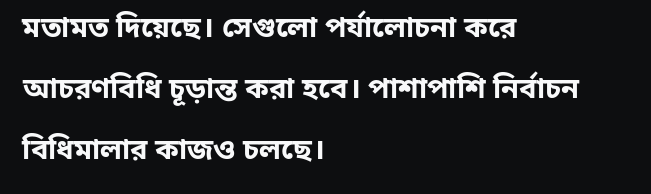মতামত দিয়েছে। সেগুলো পর্যালোচনা করে আচরণবিধি চূড়ান্ত করা হবে। পাশাপাশি নির্বাচন বিধিমালার কাজও চলছে।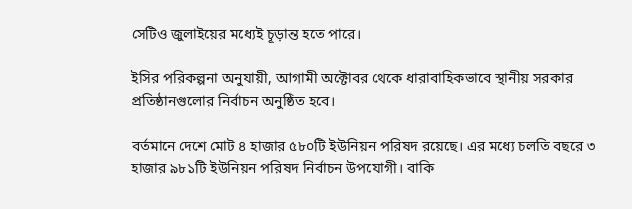সেটিও জুলাইয়ের মধ্যেই চূড়ান্ত হতে পারে।

ইসির পরিকল্পনা অনুযায়ী, আগামী অক্টোবর থেকে ধারাবাহিকভাবে স্থানীয় সরকার প্রতিষ্ঠানগুলোর নির্বাচন অনুষ্ঠিত হবে।

বর্তমানে দেশে মোট ৪ হাজার ৫৮০টি ইউনিয়ন পরিষদ রয়েছে। এর মধ্যে চলতি বছরে ৩ হাজার ৯৮১টি ইউনিয়ন পরিষদ নির্বাচন উপযোগী। বাকি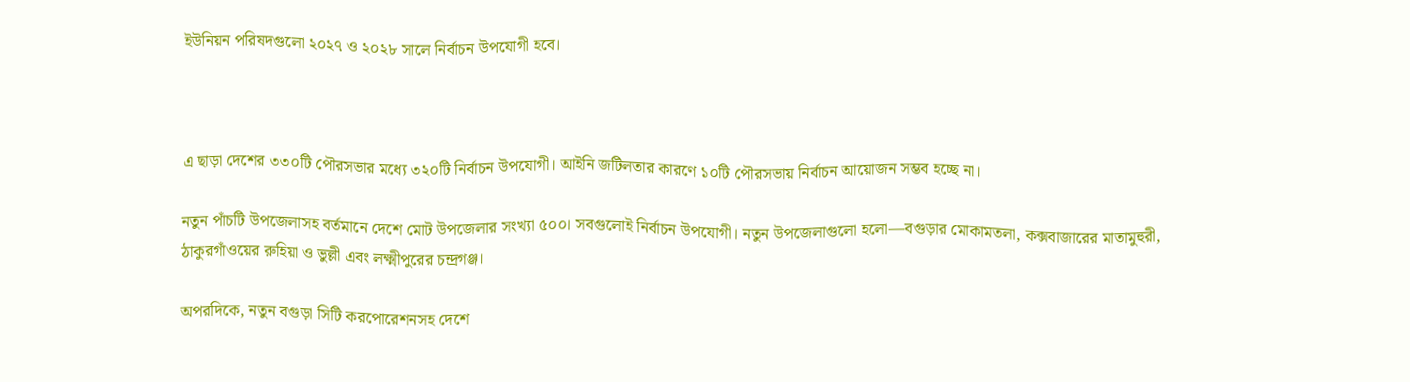ইউনিয়ন পরিষদগুলো ২০২৭ ও ২০২৮ সালে নির্বাচন উপযোগী হবে।



এ ছাড়া দেশের ৩৩০টি পৌরসভার মধ্যে ৩২০টি নির্বাচন উপযোগী। আইনি জটিলতার কারণে ১০টি পৌরসভায় নির্বাচন আয়োজন সম্ভব হচ্ছে না।

নতুন পাঁচটি উপজেলাসহ বর্তমানে দেশে মোট উপজেলার সংখ্যা ৫০০। সবগুলোই নির্বাচন উপযোগী। নতুন উপজেলাগুলো হলো—বগুড়ার মোকামতলা, কক্সবাজারের মাতামুহুরী, ঠাকুরগাঁওয়ের রুহিয়া ও ভুল্লী এবং লক্ষ্মীপুরের চন্দ্রগঞ্জ।

অপরদিকে, নতুন বগুড়া সিটি করপোরেশনসহ দেশে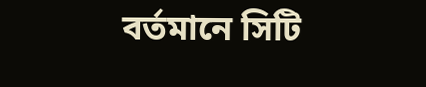বর্তমানে সিটি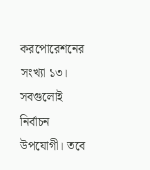করপোরেশনের সংখ্যা ১৩। সবগুলোই নির্বাচন উপযোগী। তবে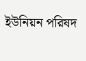ইউনিয়ন পরিষদ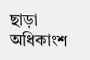ছাড়া অধিকাংশ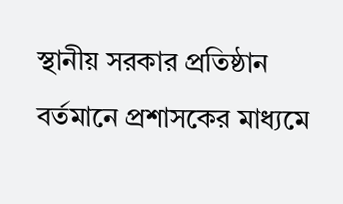স্থানীয় সরকার প্রতিষ্ঠান বর্তমানে প্রশাসকের মাধ্যমে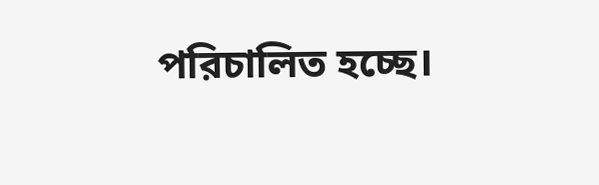পরিচালিত হচ্ছে।